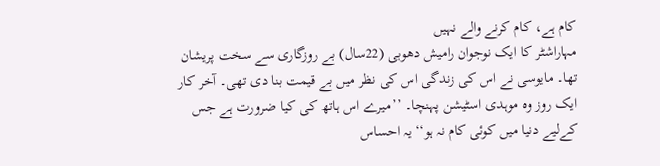کام ہے، کام کرنے والے نہیں
مہاراشٹر کا ایک نوجوان رامیش دھوبی (22سال) بے روزگاری سے سخت پریشان تھا۔ مایوسی نے اس کی زندگی اس کی نظر میں بے قیمت بنا دی تھی۔ آخر کار ایک روز وہ موہدی اسٹیشن پہنچا۔ ’’میرے اس ہاتھ کی کیا ضرورت ہے جس کےلیے دنیا میں کوئی کام نہ ہو‘‘ یہ احساس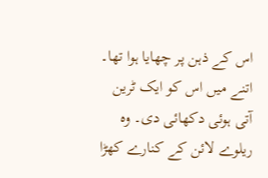اس کے ذہن پر چھایا ہوا تھا۔ اتنے میں اس کو ایک ٹرین آتی ہوئی دکھائی دی۔ وہ ریلوے لائن کے کنارے کھڑا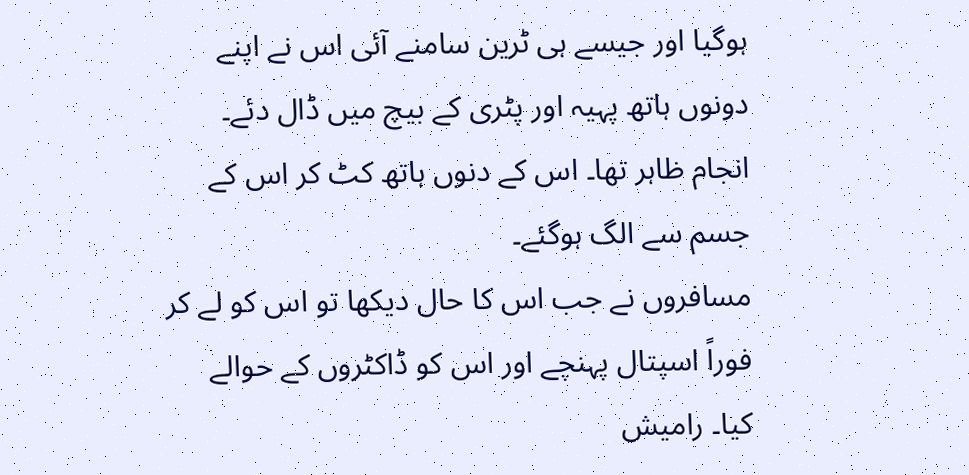ہوگیا اور جیسے ہی ٹرین سامنے آئی اس نے اپنے دونوں ہاتھ پہیہ اور پٹری کے بیچ میں ڈال دئے۔ انجام ظاہر تھا۔ اس کے دنوں ہاتھ کٹ کر اس کے جسم سے الگ ہوگئے۔
مسافروں نے جب اس کا حال دیکھا تو اس کو لے کر فوراً اسپتال پہنچے اور اس کو ڈاکٹروں کے حوالے کیا۔ رامیش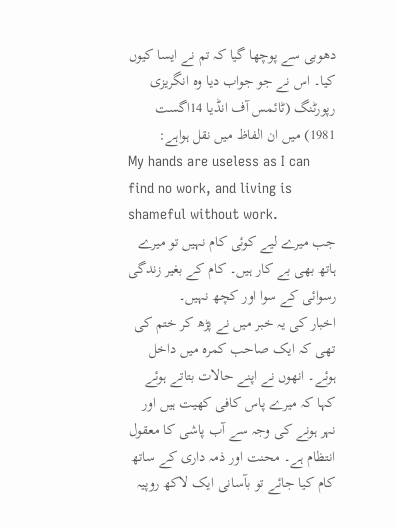دھوبی سے پوچھا گیا کہ تم نے ایسا کیوں کیا۔ اس نے جو جواب دیا وہ انگریزی رپورٹنگ (ٹائمس آف انڈیا 14اگست 1981) میں ان الفاظ میں نقل ہواہے:
My hands are useless as I can find no work, and living is shameful without work.
جب میرے لیے کوئی کام نہیں تو میرے ہاتھ بھی بے کار ہیں۔ کام کے بغیر زندگی رسوائی کے سوا اور کچھ نہیں۔
اخبار کی یہ خبر میں نے پڑھ کر ختم کی تھی کہ ایک صاحب کمرہ میں داخل ہوئے۔ انھوں نے اپنے حالات بتاتے ہوئے کہا کہ میرے پاس کافی کھیت ہیں اور نہر ہونے کی وجہ سے آب پاشی کا معقول انتظام ہے۔ محنت اور ذمہ داری کے ساتھ کام کیا جائے تو بآسانی ایک لاکھ روپیہ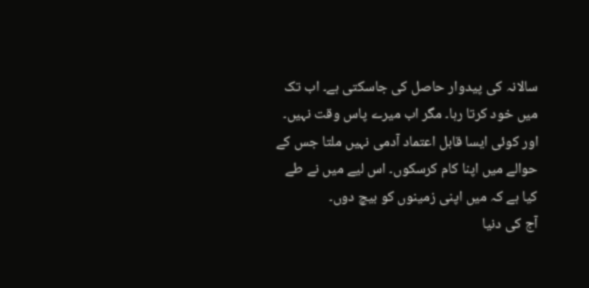سالانہ کی پیدوار حاصل کی جاسکتی ہے۔ اب تک میں خود کرتا رہا۔ مگر اب میرے پاس وقت نہیں۔ اور کوئی ایسا قابل اعتماد آدمی نہیں ملتا جس کے حوالے میں اپنا کام کرسکوں۔ اس لیے میں نے طے کیا ہے کہ میں اپنی زمینوں کو بیچ دوں۔
آج کی دنیا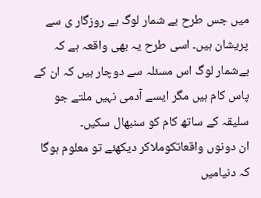میں جس طرح بے شمار لوگ بے روزگار ی سے پریشان ہیں۔ اسی طرح یہ بھی واقعہ ہے کہ بےشمار لوگ اس مسئلہ سے دوچار ہیں کہ ان کے پاس کام ہیں مگر ایسے آدمی نہیں ملتے جو سلیقہ کے ساتھ کام کو سنبھال سکیں۔
ان دونوں واقعاتکوملاکر دیکھئے تو معلوم ہوگا کہ دنیامیں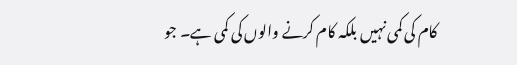کام کی کمی نہیں بلکہ کام کرنے والوں کی کمی ہے۔ جو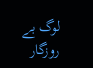لوگ بے روزگار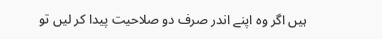ہیں اگر وہ اپنے اندر صرف دو صلاحیت پیدا کر لیں تو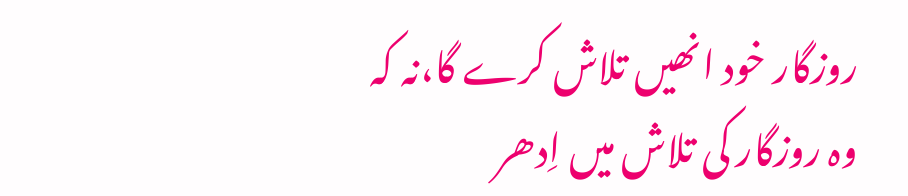روزگار خود انھیں تلاش کرے گا،نہ کہ وہ روزگار کی تلاش میں اِدھر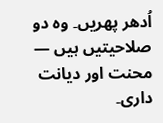اُدھر پھریں۔ وہ دو صلاحیتیں ہیں — محنت اور دیانت داری۔